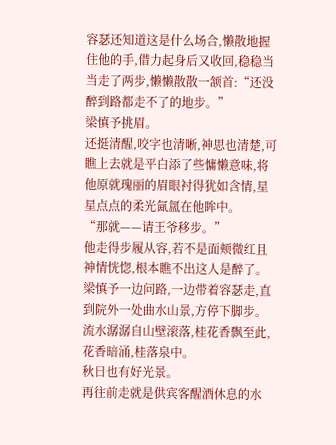容瑟还知道这是什么场合,懒散地握住他的手,借力起身后又收回,稳稳当当走了两步,懒懒散散一颔首:“还没醉到路都走不了的地步。”
梁慎予挑眉。
还挺清醒,咬字也清晰,神思也清楚,可瞧上去就是平白添了些慵懒意味,将他原就瑰丽的眉眼衬得犹如含情,星星点点的柔光氤氲在他眸中。
“那就——请王爷移步。”
他走得步履从容,若不是面颊微红且神情恍惚,根本瞧不出这人是醉了。
梁慎予一边问路,一边带着容瑟走,直到院外一处曲水山景,方停下脚步。
流水潺潺自山壁滚落,桂花香飘至此,花香暗涌,桂落泉中。
秋日也有好光景。
再往前走就是供宾客醒酒休息的水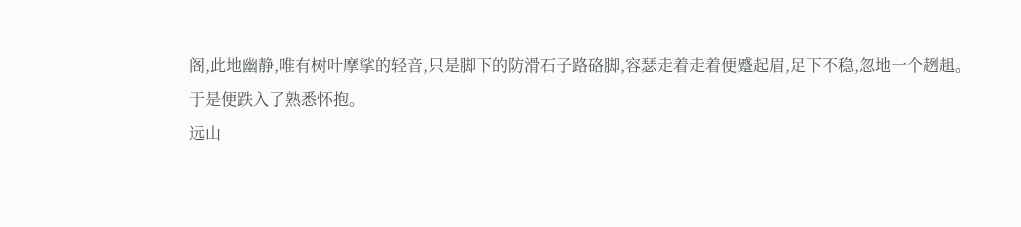阁,此地幽静,唯有树叶摩挲的轻音,只是脚下的防滑石子路硌脚,容瑟走着走着便蹙起眉,足下不稳,忽地一个趔趄。
于是便跌入了熟悉怀抱。
远山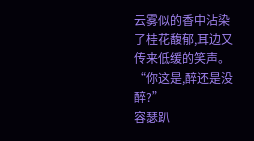云雾似的香中沾染了桂花馥郁,耳边又传来低缓的笑声。
“你这是,醉还是没醉?”
容瑟趴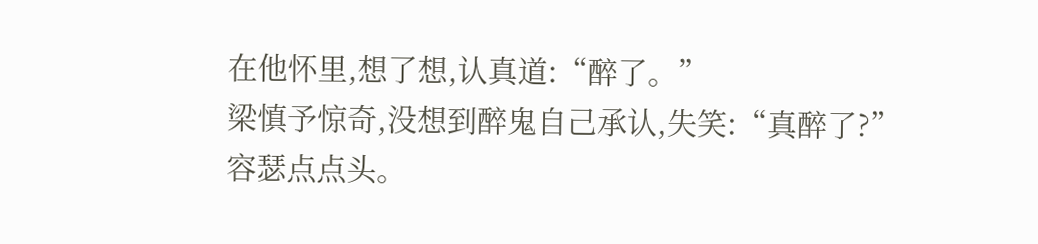在他怀里,想了想,认真道:“醉了。”
梁慎予惊奇,没想到醉鬼自己承认,失笑:“真醉了?”
容瑟点点头。